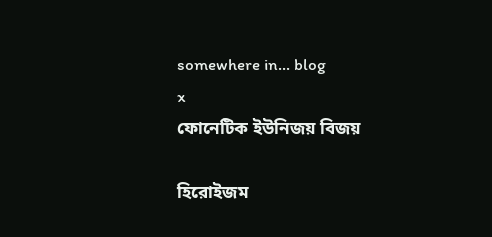somewhere in... blog
x
ফোনেটিক ইউনিজয় বিজয়

হিরোইজম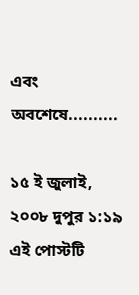এবং অবশেষে..........

১৫ ই জুলাই, ২০০৮ দুপুর ১:১৯
এই পোস্টটি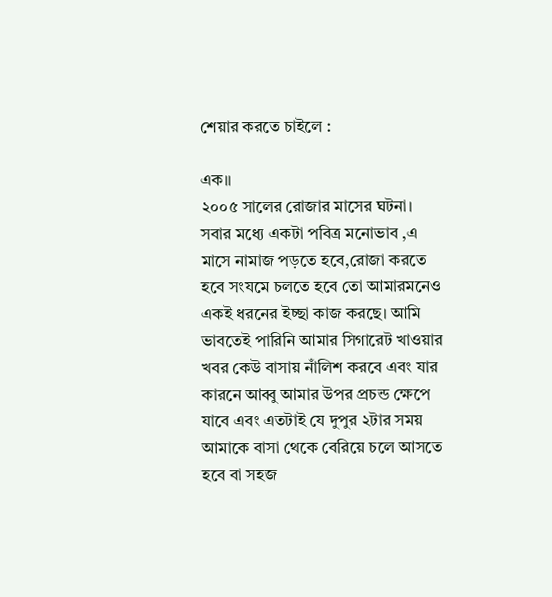শেয়ার করতে চাইলে :

এক॥
২০০৫ সালের রোজার মাসের ঘটনা। সবার মধ্যে একটা পবিত্র মনোভাব ,এ মাসে নামাজ পড়তে হবে,রোজা করতে হবে সংযমে চলতে হবে তো আমারমনেও একই ধরনের ইচ্ছা কাজ করছে। আমি ভাবতেই পারিনি আমার সিগারেট খাওয়ার খবর কেউ বাসায় নাঁলিশ করবে এবং যার কারনে আব্বু আমার উপর প্রচন্ড ক্ষেপে যাবে এবং এতটাই যে দুপুর ২টার সময় আমাকে বাসা থেকে বেরিয়ে চলে আসতে হবে বা সহজ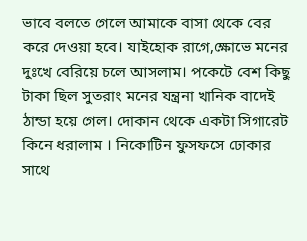ভাবে বলতে গেলে আমাকে বাসা থেকে বের করে দেওয়া হবে। যাইহোক রাগে,ক্ষোভে মনের দুঃখে বেরিয়ে চলে আসলাম। পকেটে বেশ কিছু টাকা ছিল সুতরাং মনের যন্ত্রনা খানিক বাদেই ঠান্ডা হয়ে গেল। দোকান থেকে একটা সিগারেট কিনে ধরালাম । নিকোটিন ফুসফসে ঢোকার সাথে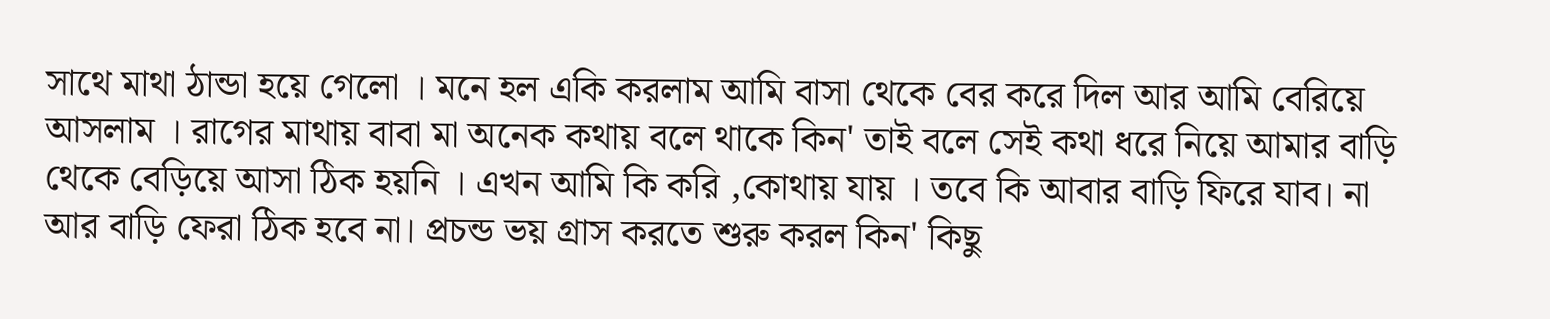সাথে মাথা ঠান্ডা হয়ে গেলো । মনে হল একি করলাম আমি বাসা থেকে বের করে দিল আর আমি বেরিয়ে আসলাম । রাগের মাথায় বাবা মা অনেক কথায় বলে থাকে কিন' তাই বলে সেই কথা ধরে নিয়ে আমার বাড়ি থেকে বেড়িয়ে আসা ঠিক হয়নি । এখন আমি কি করি ,কোথায় যায় । তবে কি আবার বাড়ি ফিরে যাব। না আর বাড়ি ফেরা ঠিক হবে না। প্রচন্ড ভয় গ্রাস করতে শুরু করল কিন' কিছু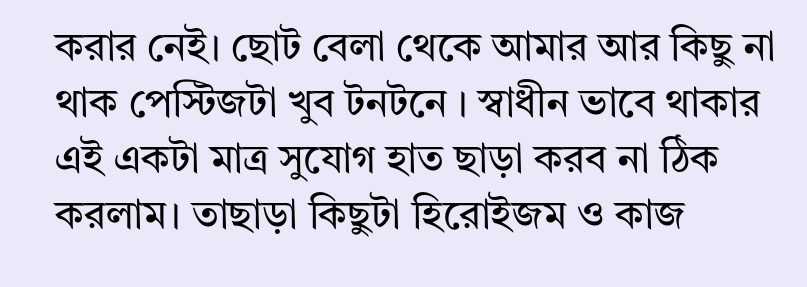করার নেই। ছোট বেলা থেকে আমার আর কিছু না থাক পেস্টিজটা খুব টনটনে । স্বাধীন ভাবে থাকার এই একটা মাত্র সুযোগ হাত ছাড়া করব না ঠিক করলাম। তাছাড়া কিছুটা হিরোইজম ও কাজ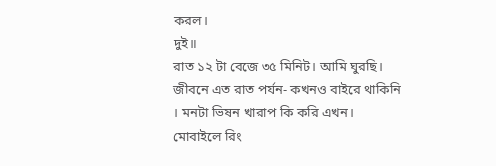করল।
দুই॥
রাত ১২ টা বেজে ৩৫ মিনিট। আমি ঘুরছি। জীবনে এত রাত পর্যন- কখনও বাইরে থাকিনি । মনটা ভিষন খারাপ কি করি এখন। মোবাইলে রিং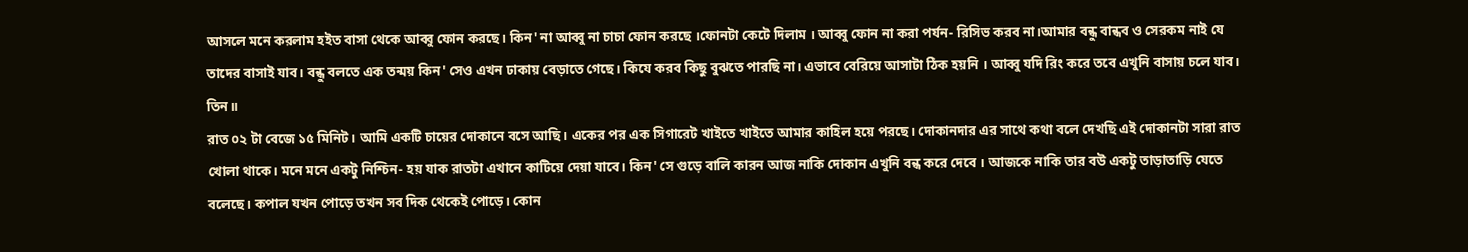আসলে মনে করলাম হইত বাসা থেকে আব্বু ফোন করছে। কিন' না আব্বু না চাচা ফোন করছে ।ফোনটা কেটে দিলাম । আব্বু ফোন না করা পর্যন- রিসিভ করব না।আমার বন্ধু বান্ধব ও সেরকম নাই যে তাদের বাসাই যাব। বন্ধু বলতে এক তন্ময় কিন' সেও এখন ঢাকায় বেড়াতে গেছে। কিযে করব কিছু বুঝতে পারছি না। এভাবে বেরিয়ে আসাটা ঠিক হয়নি । আব্বু যদি রিং করে তবে এখুনি বাসায় চলে যাব।
তিন॥
রাত ০২ টা বেজে ১৫ মিনিট। আমি একটি চায়ের দোকানে বসে আছি। একের পর এক সিগারেট খাইতে খাইতে আমার কাহিল হয়ে পরছে। দোকানদার এর সাথে কথা বলে দেখছি এই দোকানটা সারা রাত খোলা থাকে। মনে মনে একটু নিশ্চিন- হয় যাক রাতটা এখানে কাটিয়ে দেয়া যাবে। কিন' সে গুড়ে বালি কারন আজ নাকি দোকান এখুনি বন্ধ করে দেবে । আজকে নাকি তার বউ একটু তাড়াতাড়ি যেতে বলেছে। কপাল যখন পোড়ে তখন সব দিক থেকেই পোড়ে। কোন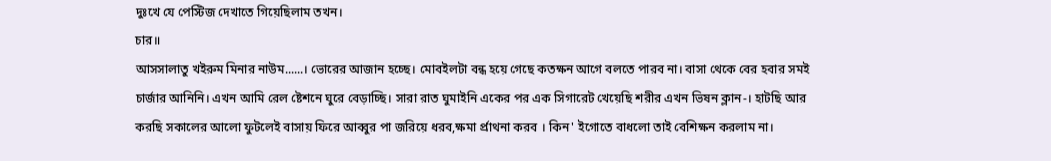দুঃখে যে পেস্টিজ দেখাতে গিয়েছিলাম তখন।
চার॥
আসসালাতু খইরুম মিনার নাউম......। ভোরের আজান হচ্ছে। মোবইলটা বন্ধ হয়ে গেছে কতক্ষন আগে বলতে পারব না। বাসা থেকে বের হবার সমই চার্জার আনিনি। এখন আমি রেল ষ্টেশনে ঘুরে বেড়াচ্ছি। সারা রাত ঘুমাইনি একের পর এক সিগারেট খেয়েছি শরীর এখন ভিষন ক্লান-। হাটছি আর করছি সকালের আলো ফুটলেই বাসায় ফিরে আব্বুর পা জরিয়ে ধরব,ক্ষমা র্প্রাথনা করব । কিন' ইগোতে বাধলো তাই বেশিক্ষন করলাম না।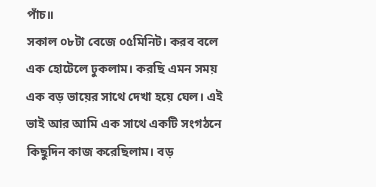পাঁচ॥
সকাল ০৮টা বেজে ০৫মিনিট। করব বলে এক হোটেলে ঢুকলাম। করছি এমন সময় এক বড় ভায়ের সাথে দেখা হয়ে ঘেল। এই ভাই আর আমি এক সাথে একটি সংগঠনে কিছুদিন কাজ করেছিলাম। বড়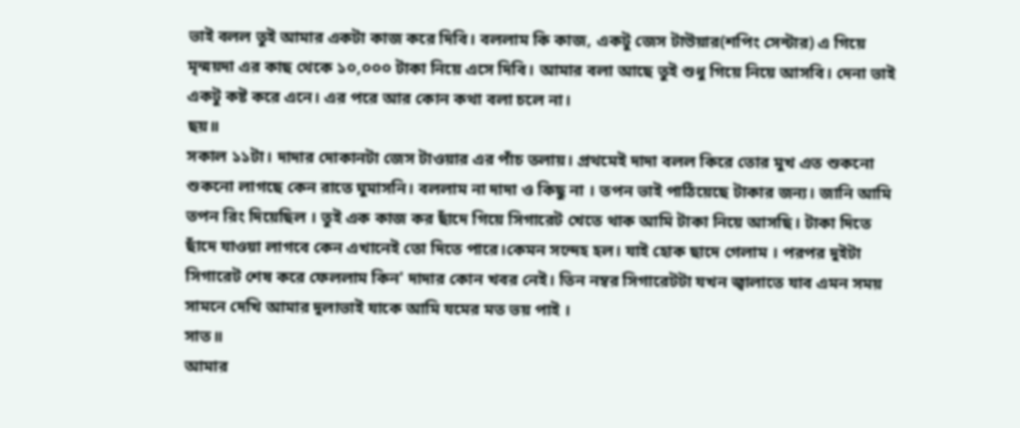ভাই বলল তুই আমার একটা কাজ করে দিবি। বললাম কি কাজ, একটু জেস টাউয়ার(শপিং সেন্টার) এ গিয়ে মৃন্ময়দা এর কাছ থেকে ১০,০০০ টাকা নিয়ে এসে দিবি। আমার বলা আছে তুই শুধু গিয়ে নিয়ে আসবি। দেনা ভাই একটু কষ্ট করে এনে। এর পরে আর কোন কথা বলা চলে না।
ছয়॥
সকাল ১১টা। দাদার দোকানটা জেস টাওয়ার এর পাঁচ তলায়। প্রথমেই দাদা বলল কিরে তোর মুখ এত শুকনো শুকনো লাগছে কেন রাতে ঘুমাসনি। বললাম না দাদা ও কিছু না । তপন ভাই পাঠিয়েছে টাকার জন্য। জানি আমি তপন রিং দিয়েছিল । তুই এক কাজ কর ছাঁদে গিয়ে সিগারেট খেতে থাক আমি টাকা নিয়ে আসছি। টাকা দিতে ছাঁদে যাওয়া লাগবে কেন এখানেই তো দিতে পারে।কেমন সন্দেহ হল। যাই হোক ছাদে গেলাম । পরপর দুইটা সিগারেট শেষ করে ফেললাম কিন' দাদার কোন খবর নেই। তিন নম্বর সিগারেটটা যখন জ্বালাতে যাব এমন সময় সামনে দেখি আমার দুলাভাই যাকে আমি যমের মত ভয় পাই ।
সাত॥
আমার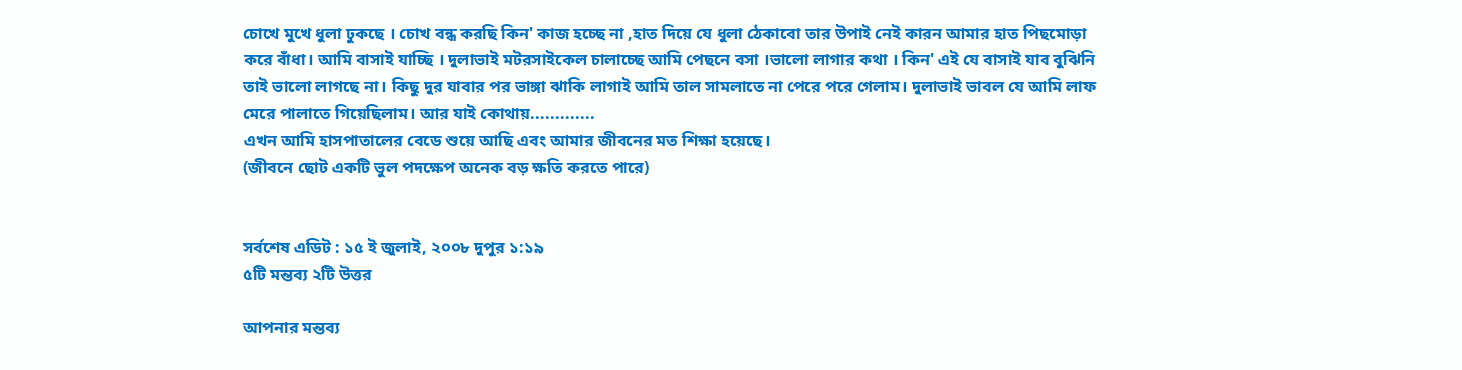চোখে মুখে ধুলা ঢুকছে । চোখ বন্ধ করছি কিন' কাজ হচ্ছে না ,হাত দিয়ে যে ধুলা ঠেকাবো তার উপাই নেই কারন আমার হাত পিছমোড়া করে বাঁধা। আমি বাসাই যাচ্ছি । দুলাভাই মটরসাইকেল চালাচ্ছে আমি পেছনে বসা ।ভালো লাগার কথা । কিন' এই যে বাসাই যাব বুঝিনি তাই ভালো লাগছে না। কিছু দুর যাবার পর ভাঙ্গা ঝাকি লাগাই আমি তাল সামলাতে না পেরে পরে গেলাম। দুলাভাই ভাবল যে আমি লাফ মেরে পালাতে গিয়েছিলাম। আর যাই কোথায়.............
এখন আমি হাসপাতালের বেডে শুয়ে আছি এবং আমার জীবনের মত শিক্ষা হয়েছে।
(জীবনে ছোট একটি ভুল পদক্ষেপ অনেক বড় ক্ষতি করতে পারে)


সর্বশেষ এডিট : ১৫ ই জুলাই, ২০০৮ দুপুর ১:১৯
৫টি মন্তব্য ২টি উত্তর

আপনার মন্তব্য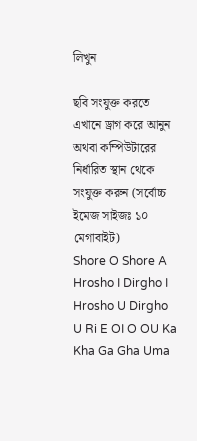লিখুন

ছবি সংযুক্ত করতে এখানে ড্রাগ করে আনুন অথবা কম্পিউটারের নির্ধারিত স্থান থেকে সংযুক্ত করুন (সর্বোচ্চ ইমেজ সাইজঃ ১০ মেগাবাইট)
Shore O Shore A Hrosho I Dirgho I Hrosho U Dirgho U Ri E OI O OU Ka Kha Ga Gha Uma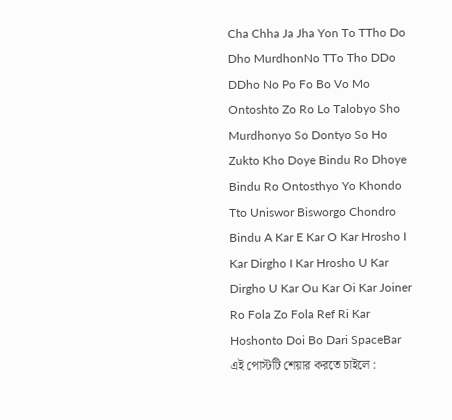Cha Chha Ja Jha Yon To TTho Do Dho MurdhonNo TTo Tho DDo DDho No Po Fo Bo Vo Mo Ontoshto Zo Ro Lo Talobyo Sho Murdhonyo So Dontyo So Ho Zukto Kho Doye Bindu Ro Dhoye Bindu Ro Ontosthyo Yo Khondo Tto Uniswor Bisworgo Chondro Bindu A Kar E Kar O Kar Hrosho I Kar Dirgho I Kar Hrosho U Kar Dirgho U Kar Ou Kar Oi Kar Joiner Ro Fola Zo Fola Ref Ri Kar Hoshonto Doi Bo Dari SpaceBar
এই পোস্টটি শেয়ার করতে চাইলে :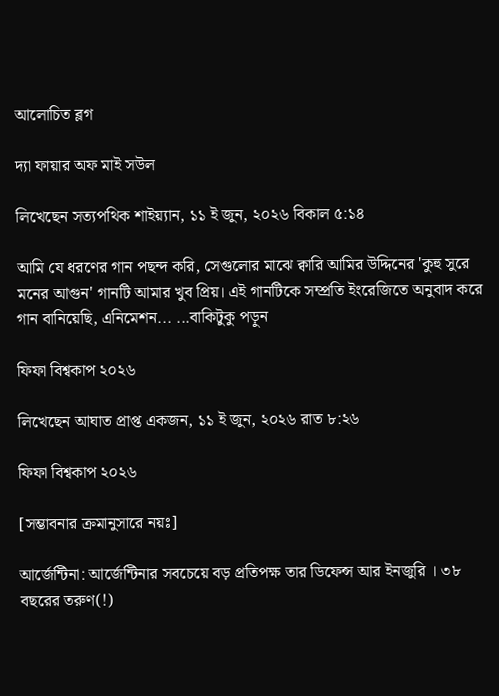আলোচিত ব্লগ

দ্যা ফায়ার অফ মাই সউল

লিখেছেন সত্যপথিক শাইয়্যান, ১১ ই জুন, ২০২৬ বিকাল ৫:১৪

আমি যে ধরণের গান পছন্দ করি, সেগুলোর মাঝে ক্বারি আমির উদ্দিনের 'কুহু সুরে মনের আগুন' গানটি আমার খুব প্রিয়। এই গানটিকে সম্প্রতি ইংরেজিতে অনুবাদ করে গান বানিয়েছি, এনিমেশন... ...বাকিটুকু পড়ুন

ফিফা বিশ্বকাপ ২০২৬

লিখেছেন আঘাত প্রাপ্ত একজন, ১১ ই জুন, ২০২৬ রাত ৮:২৬

ফিফা বিশ্বকাপ ২০২৬

[সম্ভাবনার ক্রমানুসারে নয়ঃ]

আর্জেন্টিনা: আর্জেন্টিনার সবচেয়ে বড় প্রতিপক্ষ তার ডিফেন্স আর ইনজুরি । ৩৮ বছরের তরুণ(!)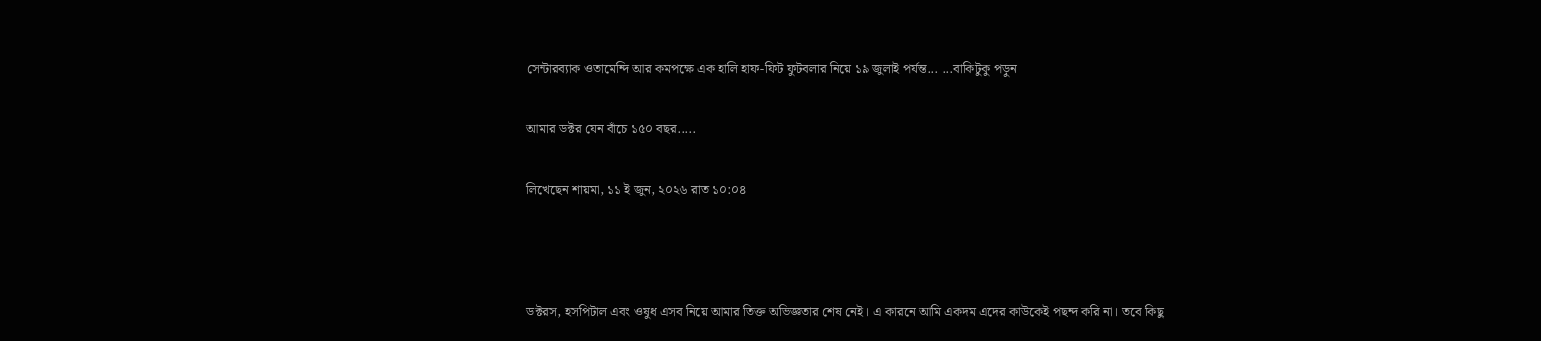সেন্টারব্যাক ওতামেন্দি আর কমপক্ষে এক হালি হাফ-ফিট ফুটবলার নিয়ে ১৯ জুলাই পর্যন্ত... ...বাকিটুকু পড়ুন

আমার ডক্টর যেন বাঁচে ১৫০ বছর.....

লিখেছেন শায়মা, ১১ ই জুন, ২০২৬ রাত ১০:০৪



ডক্টরস, হসপিটাল এবং ওষুধ এসব নিয়ে আমার তিক্ত অভিজ্ঞতার শেষ নেই। এ কারনে আমি একদম এদের কাউকেই পছন্দ করি না। তবে কিছু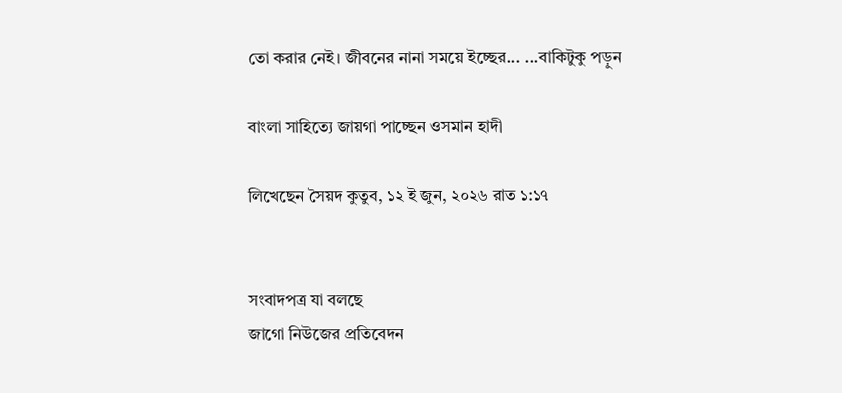তো করার নেই। জীবনের নানা সময়ে ইচ্ছের... ...বাকিটুকু পড়ুন

বাংলা সাহিত্যে জায়গা পাচ্ছেন ওসমান হাদী

লিখেছেন সৈয়দ কুতুব, ১২ ই জুন, ২০২৬ রাত ১:১৭


সংবাদপত্র যা বলছে
জাগো নিউজের প্রতিবেদন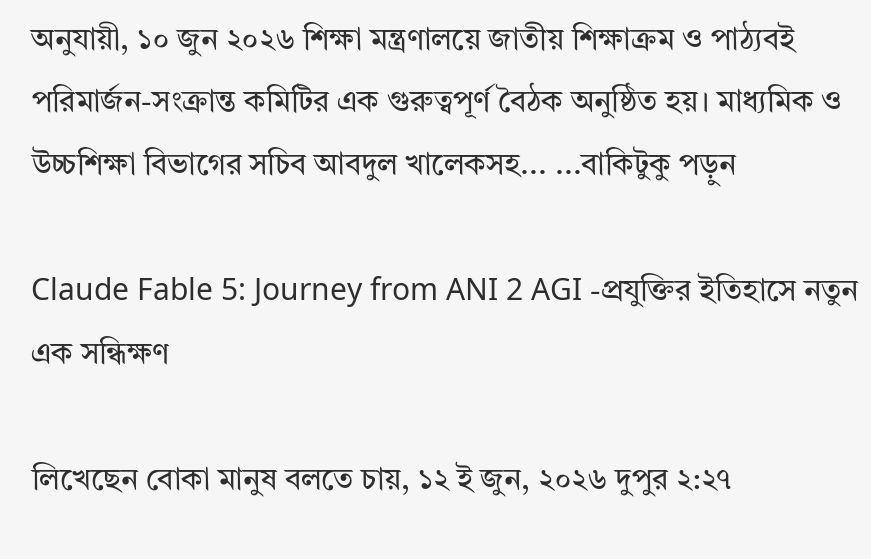অনুযায়ী, ১০ জুন ২০২৬ শিক্ষা মন্ত্রণালয়ে জাতীয় শিক্ষাক্রম ও পাঠ্যবই পরিমার্জন-সংক্রান্ত কমিটির এক গুরুত্বপূর্ণ বৈঠক অনুষ্ঠিত হয়। মাধ্যমিক ও উচ্চশিক্ষা বিভাগের সচিব আবদুল খালেকসহ... ...বাকিটুকু পড়ুন

Claude Fable 5: Journey from ANI 2 AGI -প্রযুক্তির ইতিহাসে নতুন এক সন্ধিক্ষণ

লিখেছেন বোকা মানুষ বলতে চায়, ১২ ই জুন, ২০২৬ দুপুর ২:২৭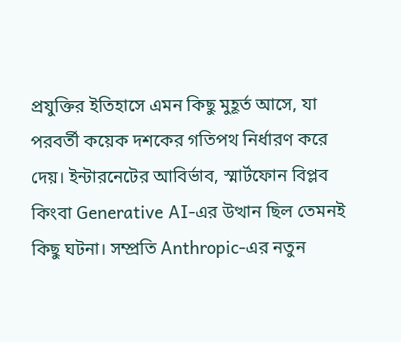প্রযুক্তির ইতিহাসে এমন কিছু মুহূর্ত আসে, যা পরবর্তী কয়েক দশকের গতিপথ নির্ধারণ করে দেয়। ইন্টারনেটের আবির্ভাব, স্মার্টফোন বিপ্লব কিংবা Generative AI-এর উত্থান ছিল তেমনই কিছু ঘটনা। সম্প্রতি Anthropic-এর নতুন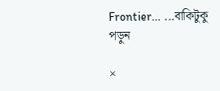Frontier... ...বাকিটুকু পড়ুন

×